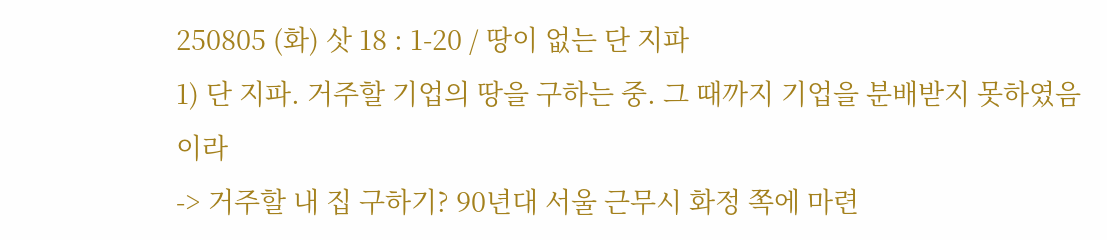250805 (화) 삿 18 : 1-20 / 땅이 없는 단 지파
1) 단 지파. 거주할 기업의 땅을 구하는 중. 그 때까지 기업을 분배받지 못하였음이라
-> 거주할 내 집 구하기? 90년대 서울 근무시 화정 쪽에 마련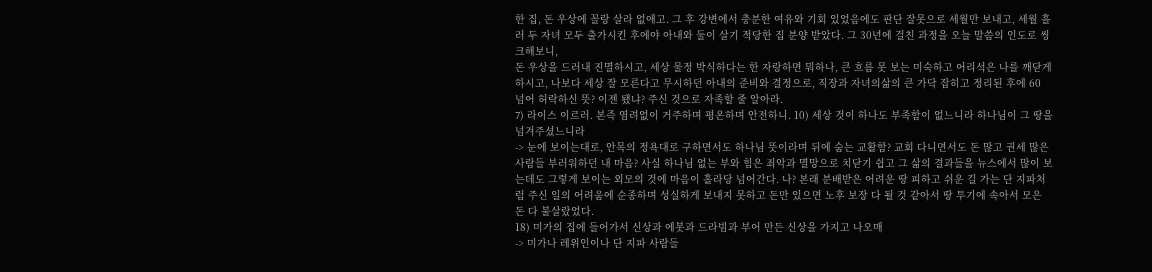한 집, 돈 우상에 꼴랑 살라 없애고. 그 후 강변에서 충분한 여유와 기회 있었음에도 판단 잘못으로 세월만 보내고, 세월 흘러 두 자녀 모두 출가시킨 후에야 아내와 둘이 살기 적당한 집 분양 받았다. 그 30년에 걸친 과정을 오늘 말씀의 인도로 씽크해보니,
돈 우상을 드러내 진멸하시고, 세상 물정 박식하다는 한 자랑하면 뭐하나, 큰 흐름 못 보는 미숙하고 어리석은 나를 깨닫게 하시고, 나보다 세상 잘 모른다고 무시하던 아내의 준비와 결정으로, 직장과 자녀의삶의 큰 가닥 잡히고 정리된 후에 60 넘어 허락하신 뜻? 이젠 됐냐? 주신 것으로 자족할 줄 알아라.
7) 라이스 이르러. 본즉 염려없이 거주하며 평온하며 안전하니. 10) 세상 것이 하나도 부족함이 없느니라 하나님이 그 땅을 넘겨주셨느니라
-> 눈에 보이는대로, 안목의 정욕대로 구하면서도 하나님 뜻이라며 뒤에 숨는 교활함? 교회 다니면서도 돈 많고 권세 많은 사람들 부러워하던 내 마음? 사실 하나님 없는 부와 힘은 죄악과 멸망으로 치닫기 쉽고 그 삶의 결과들을 뉴스에서 많이 보는데도 그렇게 보이는 외모의 것에 마음이 홀라당 넘어간다. 나? 본래 분배받은 어려운 땅 피하고 쉬운 길 가는 단 지파처럼 주신 일의 어려움에 순종하며 성실하게 보내지 못하고 돈만 있으면 노후 보장 다 될 것 같아서 땅 투기에 속아서 모은 돈 다 불살랐었다.
18) 미가의 집에 들어가서 신상과 에봇과 드라빔과 부어 만든 신상을 가지고 나오매
-> 미가나 레위인이나 단 지파 사람들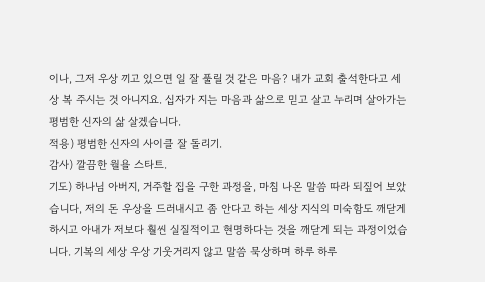이나, 그저 우상 끼고 있으면 일 잘 풀릴 것 같은 마음? 내가 교회 출석한다고 세상 복 주시는 것 아니지요. 십자가 지는 마음과 삶으로 믿고 살고 누리며 살아가는 평범한 신자의 삶 살겠습니다.
적용) 평범한 신자의 사이클 잘 돌리기.
감사) 깔끔한 월욜 스타트.
기도) 하나님 아버지, 거주할 집을 구한 과정을, 마침 나온 말씀 따라 되짚어 보았습니다, 저의 돈 우상을 드러내시고 좀 안다고 하는 세상 지식의 미숙함도 깨닫게 하시고 아내가 저보다 훨씬 실질적이고 현명하다는 것을 깨닫게 되는 과정이었습니다. 기복의 세상 우상 기웃거리지 않고 말씀 묵상하며 하루 하루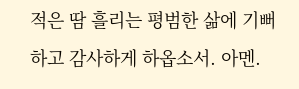적은 땀 흘리는 평범한 삶에 기뻐하고 감사하게 하옵소서. 아멘.